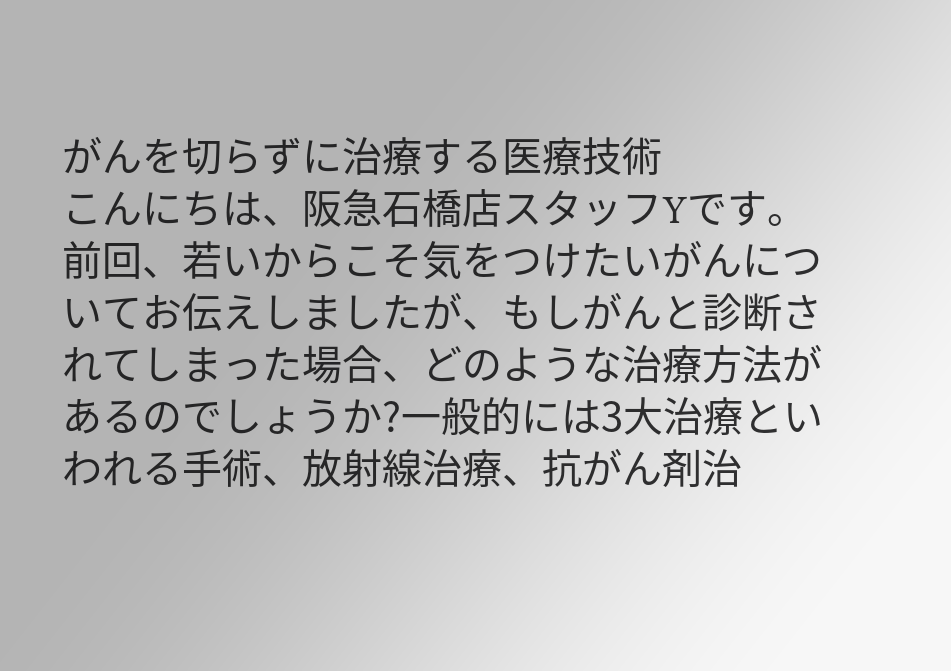がんを切らずに治療する医療技術
こんにちは、阪急石橋店スタッフYです。前回、若いからこそ気をつけたいがんについてお伝えしましたが、もしがんと診断されてしまった場合、どのような治療方法があるのでしょうか?一般的には3大治療といわれる手術、放射線治療、抗がん剤治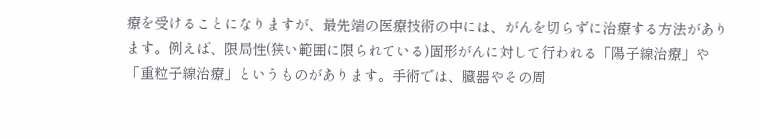療を受けることになりますが、最先端の医療技術の中には、がんを切らずに治療する方法があります。例えば、限局性(狭い範囲に限られている)固形がんに対して行われる「陽子線治療」や「重粒子線治療」というものがあります。手術では、臓器やその周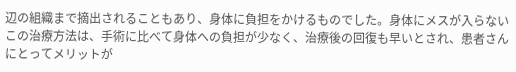辺の組織まで摘出されることもあり、身体に負担をかけるものでした。身体にメスが入らないこの治療方法は、手術に比べて身体への負担が少なく、治療後の回復も早いとされ、患者さんにとってメリットが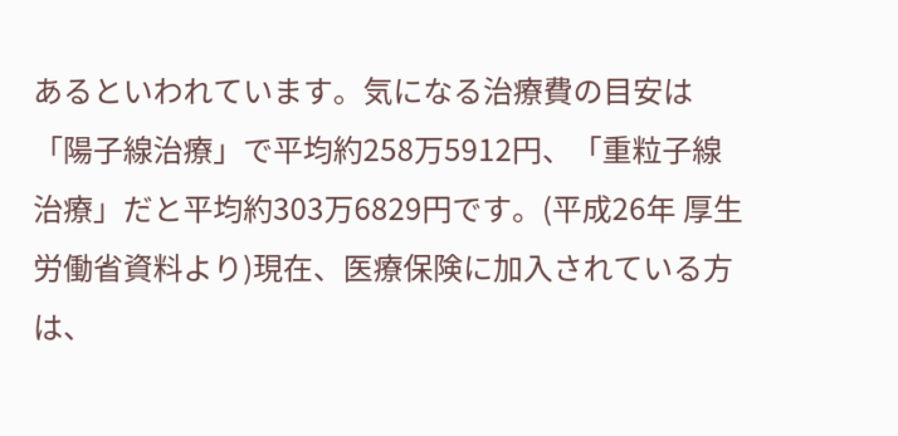あるといわれています。気になる治療費の目安は「陽子線治療」で平均約258万5912円、「重粒子線治療」だと平均約303万6829円です。(平成26年 厚生労働省資料より)現在、医療保険に加入されている方は、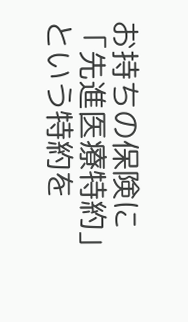お持ちの保険に「先進医療特約」という特約を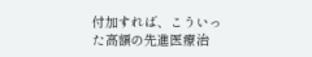付加すれば、こういった高額の先進医療治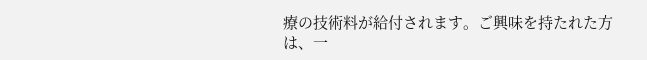療の技術料が給付されます。ご興味を持たれた方は、一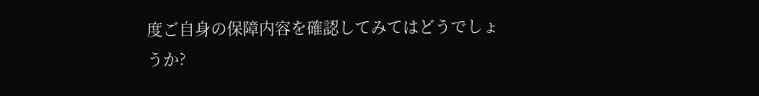度ご自身の保障内容を確認してみてはどうでしょうか?